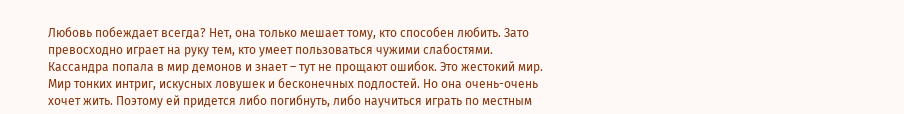Любовь побеждает всегда? Нет, она только мешает тому, кто способен любить. Зато превосходно играет на руку тем, кто умеет пользоваться чужими слабостями. Кассандра попала в мир демонов и знает – тут не прощают ошибок. Это жестокий мир. Мир тонких интриг, искусных ловушек и бесконечных подлостей. Но она очень-очень хочет жить. Поэтому ей придется либо погибнуть, либо научиться играть по местным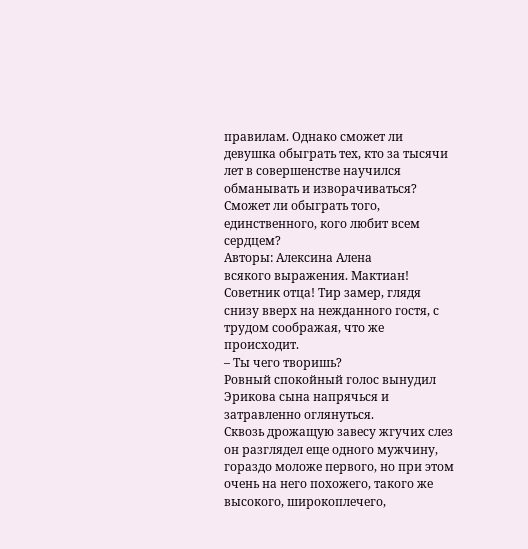правилам. Однако сможет ли девушка обыграть тех, кто за тысячи лет в совершенстве научился обманывать и изворачиваться? Сможет ли обыграть того, единственного, кого любит всем сердцем?
Авторы: Алексина Алена
всякого выражения. Мактиан! Советник отца! Тир замер, глядя снизу вверх на нежданного гостя, с трудом соображая, что же происходит.
– Ты чего творишь?
Ровный спокойный голос вынудил Эрикова сына напрячься и затравленно оглянуться.
Сквозь дрожащую завесу жгучих слез он разглядел еще одного мужчину, гораздо моложе первого, но при этом очень на него похожего, такого же высокого, широкоплечего,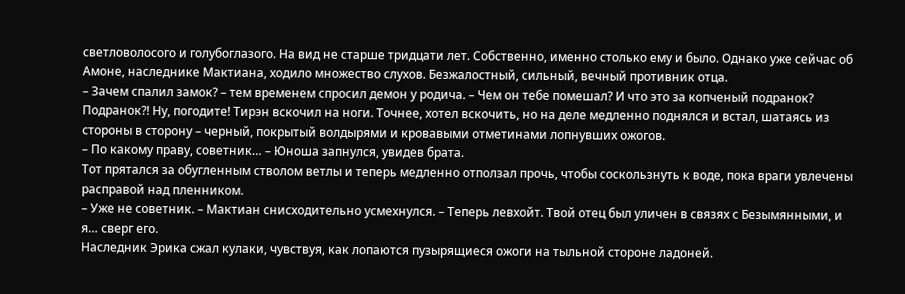светловолосого и голубоглазого. На вид не старше тридцати лет. Собственно, именно столько ему и было. Однако уже сейчас об Амоне, наследнике Мактиана, ходило множество слухов. Безжалостный, сильный, вечный противник отца.
– Зачем спалил замок? – тем временем спросил демон у родича. – Чем он тебе помешал? И что это за копченый подранок?
Подранок?! Ну, погодите! Тирэн вскочил на ноги. Точнее, хотел вскочить, но на деле медленно поднялся и встал, шатаясь из стороны в сторону – черный, покрытый волдырями и кровавыми отметинами лопнувших ожогов.
– По какому праву, советник… – Юноша запнулся, увидев брата.
Тот прятался за обугленным стволом ветлы и теперь медленно отползал прочь, чтобы соскользнуть к воде, пока враги увлечены расправой над пленником.
– Уже не советник. – Мактиан снисходительно усмехнулся. – Теперь левхойт. Твой отец был уличен в связях с Безымянными, и я… сверг его.
Наследник Эрика сжал кулаки, чувствуя, как лопаются пузырящиеся ожоги на тыльной стороне ладоней.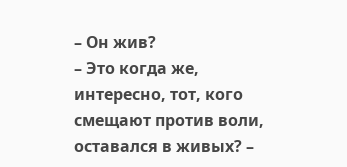– Он жив?
– Это когда же, интересно, тот, кого смещают против воли, оставался в живых? –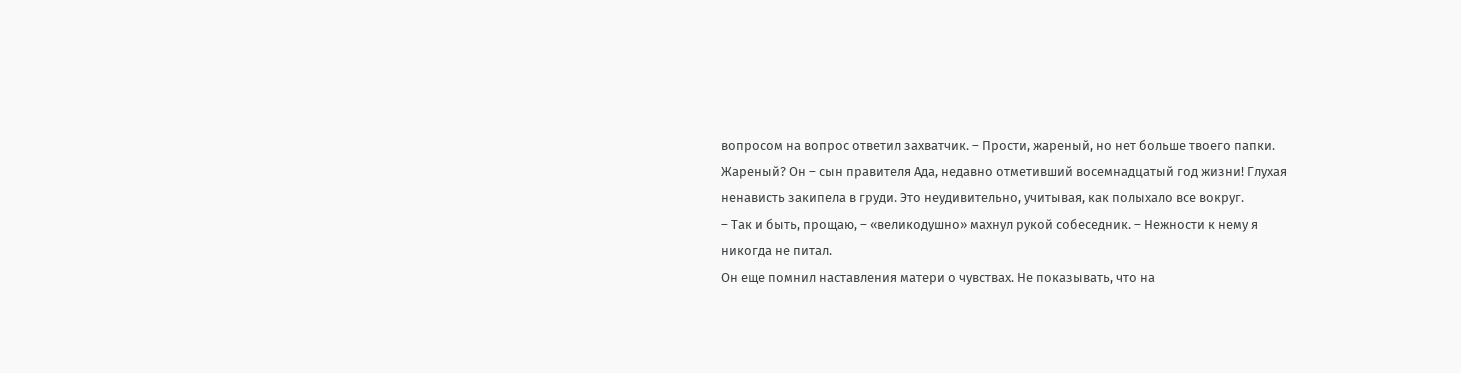вопросом на вопрос ответил захватчик. – Прости, жареный, но нет больше твоего папки.
Жареный? Он – сын правителя Ада, недавно отметивший восемнадцатый год жизни! Глухая ненависть закипела в груди. Это неудивительно, учитывая, как полыхало все вокруг.
– Так и быть, прощаю, – «великодушно» махнул рукой собеседник. – Нежности к нему я никогда не питал.
Он еще помнил наставления матери о чувствах. Не показывать, что на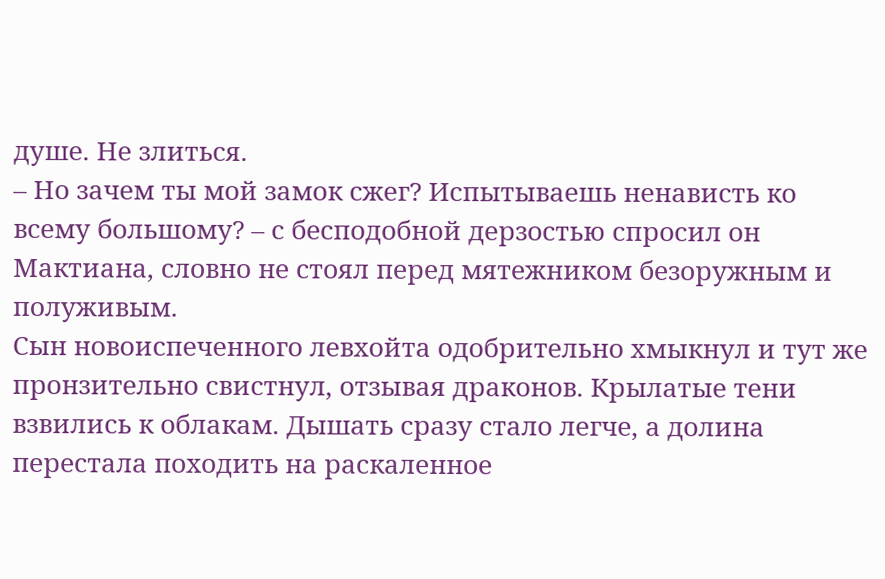душе. Не злиться.
– Но зачем ты мой замок сжег? Испытываешь ненависть ко всему большому? – с бесподобной дерзостью спросил он Мактиана, словно не стоял перед мятежником безоружным и полуживым.
Сын новоиспеченного левхойта одобрительно хмыкнул и тут же пронзительно свистнул, отзывая драконов. Крылатые тени взвились к облакам. Дышать сразу стало легче, а долина перестала походить на раскаленное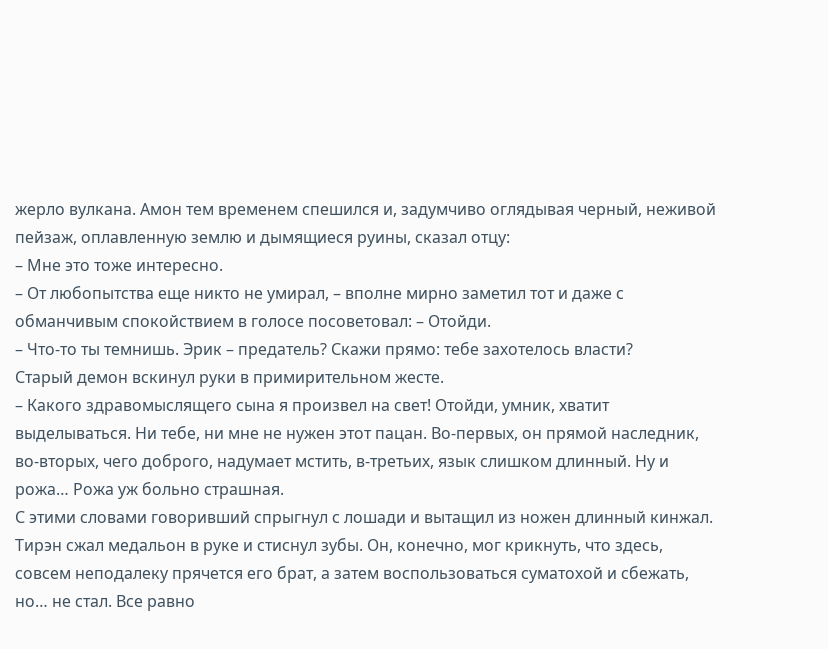жерло вулкана. Амон тем временем спешился и, задумчиво оглядывая черный, неживой пейзаж, оплавленную землю и дымящиеся руины, сказал отцу:
– Мне это тоже интересно.
– От любопытства еще никто не умирал, – вполне мирно заметил тот и даже с обманчивым спокойствием в голосе посоветовал: – Отойди.
– Что-то ты темнишь. Эрик – предатель? Скажи прямо: тебе захотелось власти?
Старый демон вскинул руки в примирительном жесте.
– Какого здравомыслящего сына я произвел на свет! Отойди, умник, хватит выделываться. Ни тебе, ни мне не нужен этот пацан. Во-первых, он прямой наследник, во-вторых, чего доброго, надумает мстить, в-третьих, язык слишком длинный. Ну и рожа… Рожа уж больно страшная.
С этими словами говоривший спрыгнул с лошади и вытащил из ножен длинный кинжал. Тирэн сжал медальон в руке и стиснул зубы. Он, конечно, мог крикнуть, что здесь, совсем неподалеку прячется его брат, а затем воспользоваться суматохой и сбежать, но… не стал. Все равно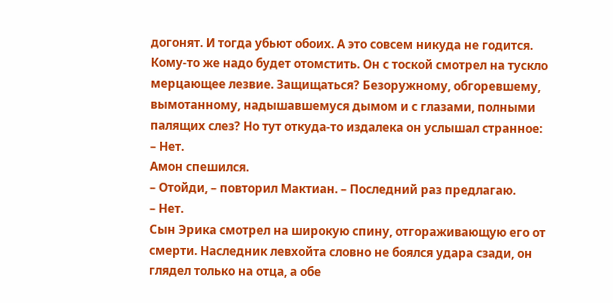догонят. И тогда убьют обоих. А это совсем никуда не годится. Кому-то же надо будет отомстить. Он с тоской смотрел на тускло мерцающее лезвие. Защищаться? Безоружному, обгоревшему, вымотанному, надышавшемуся дымом и с глазами, полными палящих слез? Но тут откуда-то издалека он услышал странное:
– Нет.
Амон спешился.
– Отойди, – повторил Мактиан. – Последний раз предлагаю.
– Нет.
Сын Эрика смотрел на широкую спину, отгораживающую его от смерти. Наследник левхойта словно не боялся удара сзади, он глядел только на отца, а обе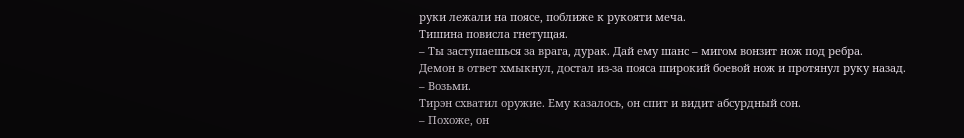руки лежали на поясе, поближе к рукояти меча.
Тишина повисла гнетущая.
– Ты заступаешься за врага, дурак. Дай ему шанс – мигом вонзит нож под ребра.
Демон в ответ хмыкнул, достал из-за пояса широкий боевой нож и протянул руку назад.
– Возьми.
Тирэн схватил оружие. Ему казалось, он спит и видит абсурдный сон.
– Похоже, он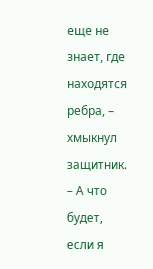еще не знает, где находятся ребра, – хмыкнул защитник. – А что будет, если я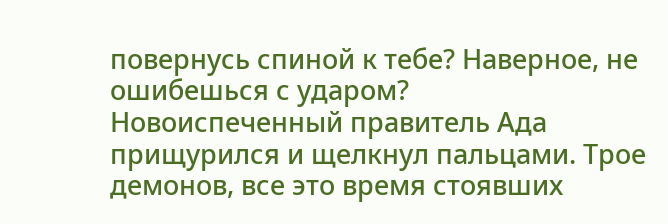повернусь спиной к тебе? Наверное, не ошибешься с ударом?
Новоиспеченный правитель Ада прищурился и щелкнул пальцами. Трое демонов, все это время стоявших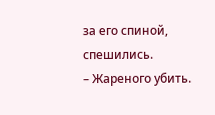за его спиной, спешились.
– Жареного убить.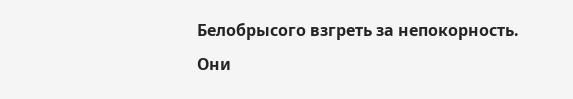Белобрысого взгреть за непокорность.
Они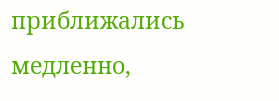приближались медленно,